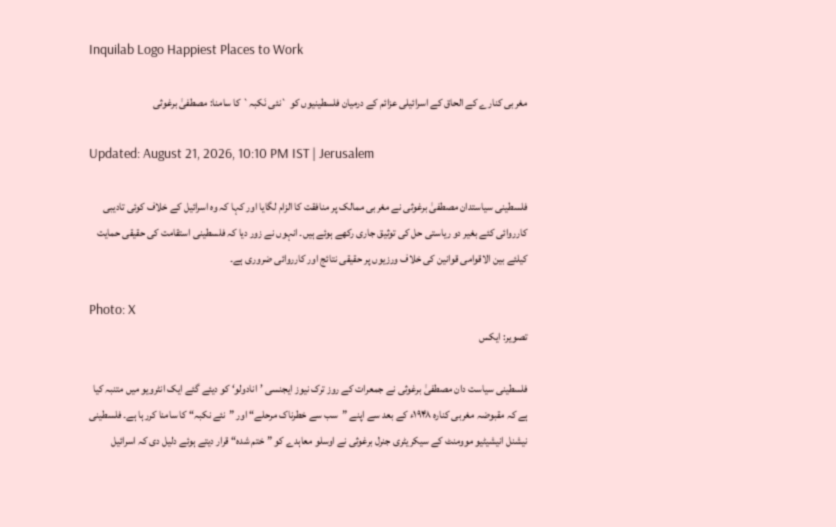Inquilab Logo Happiest Places to Work

مغربی کنارے کے الحاق کے اسرائیلی عزائم کے درمیان فلسطینیوں کو `نئی نَکبہ` کا سامنا: مصطفیٰ برغوثی

Updated: August 21, 2026, 10:10 PM IST | Jerusalem

فلسطینی سیاستدان مصطفیٰ برغوثی نے مغربی ممالک پر منافقت کا الزام لگایا اور کہا کہ وہ اسرائیل کے خلاف کوئی تادیبی کارروائی کئے بغیر دو ریاستی حل کی توثیق جاری رکھے ہوئے ہیں۔ انہوں نے زور دیا کہ فلسطینی استقامت کی حقیقی حمایت کیلئے بین الاقوامی قوانین کی خلاف ورزیوں پر حقیقی نتائج اور کارروائی ضروری ہے۔

Photo: X
تصویر: ایکس

فلسطینی سیاست دان مصطفیٰ برغوثی نے جمعرات کے روز ترک نیوز ایجنسی ’انادولو‘ کو دیئے گئے ایک انٹرویو میں متنبہ کیا ہے کہ مقبوضہ مغربی کنارہ ۱۹۴۸ء کے بعد سے اپنے ”سب سے خطرناک مرحلے“ اور ”نئے نکبہ“ کا سامنا کررہا ہے۔ فلسطینی نیشنل انیشیٹیو موومنٹ کے سیکریٹری جنرل برغوثی نے اوسلو معاہدے کو ”ختم شدہ“ قرار دیتے ہوئے دلیل دی کہ اسرائیل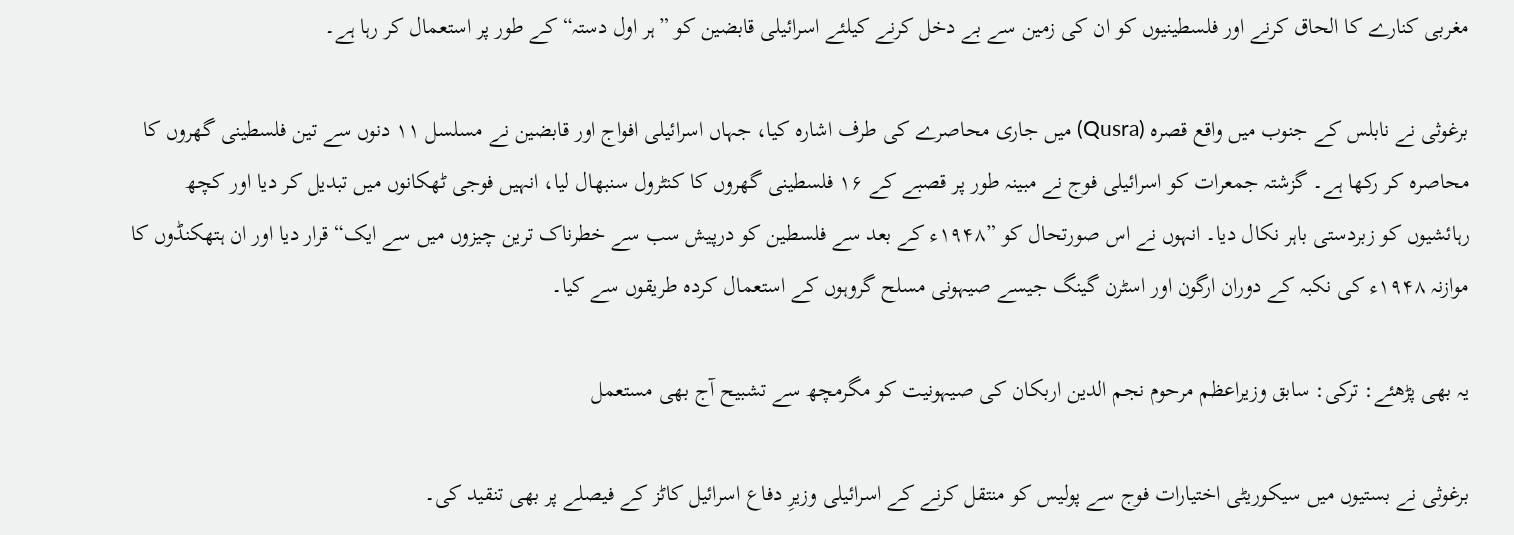مغربی کنارے کا الحاق کرنے اور فلسطینیوں کو ان کی زمین سے بے دخل کرنے کیلئے اسرائیلی قابضین کو ”ہر اول دستہ“ کے طور پر استعمال کر رہا ہے۔

برغوثی نے نابلس کے جنوب میں واقع قصرہ (Qusra) میں جاری محاصرے کی طرف اشارہ کیا، جہاں اسرائیلی افواج اور قابضین نے مسلسل ۱۱ دنوں سے تین فلسطینی گھروں کا محاصرہ کر رکھا ہے۔ گزشتہ جمعرات کو اسرائیلی فوج نے مبینہ طور پر قصبے کے ۱۶ فلسطینی گھروں کا کنٹرول سنبھال لیا، انہیں فوجی ٹھکانوں میں تبدیل کر دیا اور کچھ رہائشیوں کو زبردستی باہر نکال دیا۔ انہوں نے اس صورتحال کو ”۱۹۴۸ء کے بعد سے فلسطین کو درپیش سب سے خطرناک ترین چیزوں میں سے ایک“ قرار دیا اور ان ہتھکنڈوں کا موازنہ ۱۹۴۸ء کی نکبہ کے دوران ارگون اور اسٹرن گینگ جیسے صیہونی مسلح گروہوں کے استعمال کردہ طریقوں سے کیا۔

یہ بھی پڑھئے: ترکی: سابق وزیراعظم مرحوم نجم الدین اربکان کی صیہونیت کو مگرمچھ سے تشبیح آج بھی مستعمل

برغوثی نے بستیوں میں سیکوریٹی اختیارات فوج سے پولیس کو منتقل کرنے کے اسرائیلی وزیرِ دفاع اسرائیل کاٹز کے فیصلے پر بھی تنقید کی۔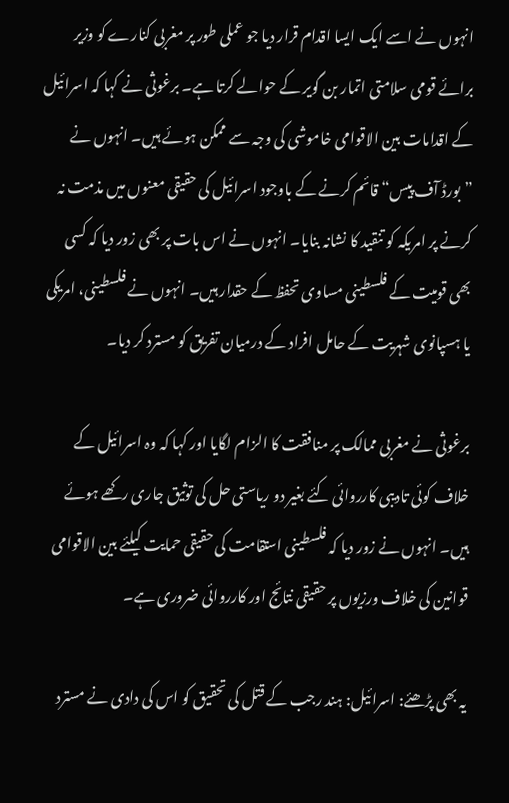انہوں نے اسے ایک ایسا اقدام قرار دیا جو عملی طور پر مغربی کنارے کو وزیر برائے قومی سلامتی اتمار بن گویر کے حوالے کرتا ہے۔ برغوثی نے کہا کہ اسرائیل کے اقدامات بین الاقوامی خاموشی کی وجہ سے ممکن ہوئے ہیں۔ انہوں نے ”بورڈ آف پیس“ قائم کرنے کے باوجود اسرائیل کی حقیقی معنوں میں مذمت نہ کرنے پر امریکہ کو تنقید کا نشانہ بنایا۔ انہوں نے اس بات پر بھی زور دیا کہ کسی بھی قومیت کے فلسطینی مساوی تحفظ کے حقدار ہیں۔ انہوں نے فلسطینی، امریکی یا ہسپانوی شہریت کے حامل افراد کے درمیان تفریق کو مسترد کر دیا۔

برغوثی نے مغربی ممالک پر منافقت کا الزام لگایا اور کہا کہ وہ اسرائیل کے خلاف کوئی تادیبی کارروائی کئے بغیر دو ریاستی حل کی توثیق جاری رکھے ہوئے ہیں۔ انہوں نے زور دیا کہ فلسطینی استقامت کی حقیقی حمایت کیلئے بین الاقوامی قوانین کی خلاف ورزیوں پر حقیقی نتائج اور کارروائی ضروری ہے۔

یہ بھی پڑھئے: اسرائیل: ہند رجب کے قتل کی تحقیق کو اس کی دادی نے مسترد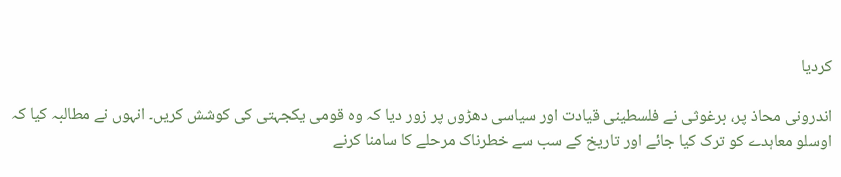کردیا

اندرونی محاذ پر، برغوثی نے فلسطینی قیادت اور سیاسی دھڑوں پر زور دیا کہ وہ قومی یکجہتی کی کوشش کریں۔ انہوں نے مطالبہ کیا کہ اوسلو معاہدے کو ترک کیا جائے اور تاریخ کے سب سے خطرناک مرحلے کا سامنا کرنے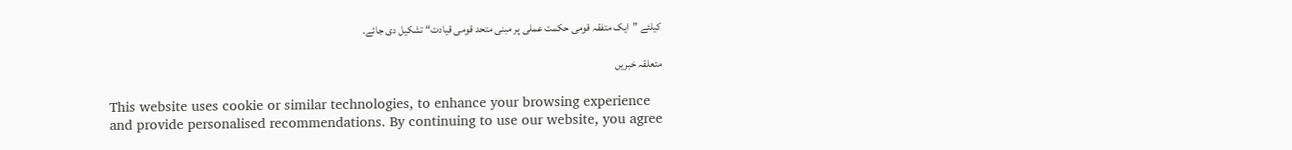کیلئے ”ایک متفقہ قومی حکمت عملی پر مبنی متحد قومی قیادت“ تشکیل دی جائے۔

متعلقہ خبریں

This website uses cookie or similar technologies, to enhance your browsing experience and provide personalised recommendations. By continuing to use our website, you agree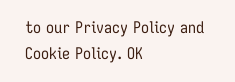to our Privacy Policy and Cookie Policy. OK